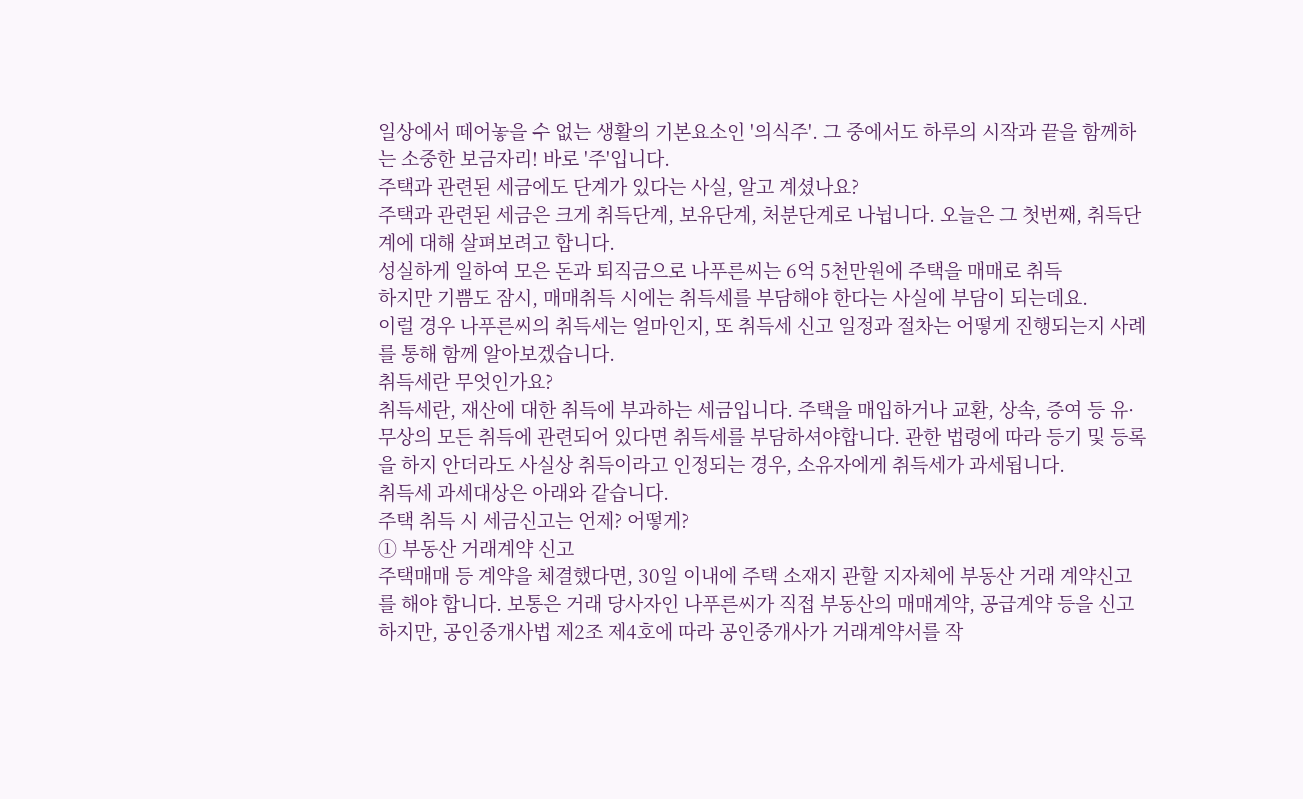일상에서 떼어놓을 수 없는 생활의 기본요소인 '의식주'. 그 중에서도 하루의 시작과 끝을 함께하는 소중한 보금자리! 바로 '주'입니다.
주택과 관련된 세금에도 단계가 있다는 사실, 알고 계셨나요?
주택과 관련된 세금은 크게 취득단계, 보유단계, 처분단계로 나뉩니다. 오늘은 그 첫번째, 취득단계에 대해 살펴보려고 합니다.
성실하게 일하여 모은 돈과 퇴직금으로 나푸른씨는 6억 5천만원에 주택을 매매로 취득
하지만 기쁨도 잠시, 매매취득 시에는 취득세를 부담해야 한다는 사실에 부담이 되는데요.
이럴 경우 나푸른씨의 취득세는 얼마인지, 또 취득세 신고 일정과 절차는 어떻게 진행되는지 사례를 통해 함께 알아보겠습니다.
취득세란 무엇인가요?
취득세란, 재산에 대한 취득에 부과하는 세금입니다. 주택을 매입하거나 교환, 상속, 증여 등 유·무상의 모든 취득에 관련되어 있다면 취득세를 부담하셔야합니다. 관한 법령에 따라 등기 및 등록을 하지 안더라도 사실상 취득이라고 인정되는 경우, 소유자에게 취득세가 과세됩니다.
취득세 과세대상은 아래와 같습니다.
주택 취득 시 세금신고는 언제? 어떻게?
① 부동산 거래계약 신고
주택매매 등 계약을 체결했다면, 30일 이내에 주택 소재지 관할 지자체에 부동산 거래 계약신고를 해야 합니다. 보통은 거래 당사자인 나푸른씨가 직접 부동산의 매매계약, 공급계약 등을 신고하지만, 공인중개사법 제2조 제4호에 따라 공인중개사가 거래계약서를 작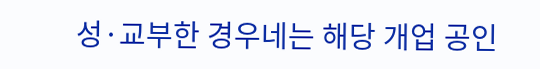성·교부한 경우네는 해당 개업 공인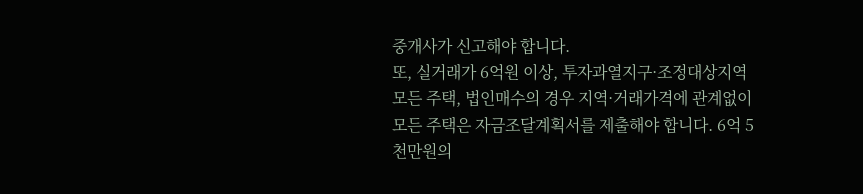중개사가 신고해야 합니다.
또, 실거래가 6억원 이상, 투자과열지구·조정대상지역 모든 주택, 법인매수의 경우 지역·거래가격에 관계없이 모든 주택은 자금조달계획서를 제출해야 합니다. 6억 5천만원의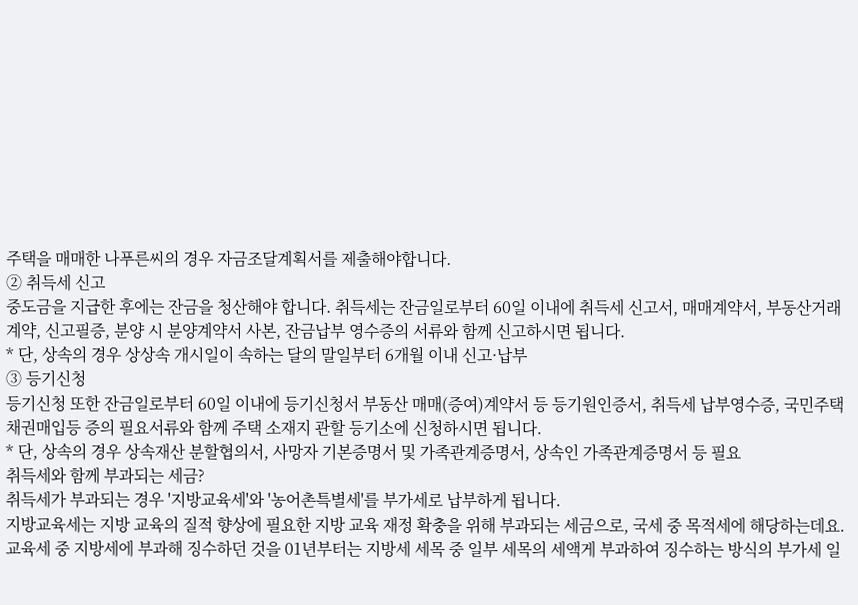주택을 매매한 나푸른씨의 경우 자금조달계획서를 제출해야합니다.
② 취득세 신고
중도금을 지급한 후에는 잔금을 청산해야 합니다. 취득세는 잔금일로부터 60일 이내에 취득세 신고서, 매매계약서, 부동산거래계약, 신고필증, 분양 시 분양계약서 사본, 잔금납부 영수증의 서류와 함께 신고하시면 됩니다.
* 단, 상속의 경우 상상속 개시일이 속하는 달의 말일부터 6개월 이내 신고·납부
③ 등기신청
등기신청 또한 잔금일로부터 60일 이내에 등기신청서 부동산 매매(증여)계약서 등 등기원인증서, 취득세 납부영수증, 국민주택채권매입등 증의 필요서류와 함께 주택 소재지 관할 등기소에 신청하시면 됩니다.
* 단, 상속의 경우 상속재산 분할협의서, 사망자 기본증명서 및 가족관계증명서, 상속인 가족관계증명서 등 필요
취득세와 함께 부과되는 세금?
취득세가 부과되는 경우 '지방교육세'와 '농어촌특별세'를 부가세로 납부하게 됩니다.
지방교육세는 지방 교육의 질적 향상에 필요한 지방 교육 재정 확충을 위해 부과되는 세금으로, 국세 중 목적세에 해당하는데요. 교육세 중 지방세에 부과해 징수하던 것을 01년부터는 지방세 세목 중 일부 세목의 세액게 부과하여 징수하는 방식의 부가세 일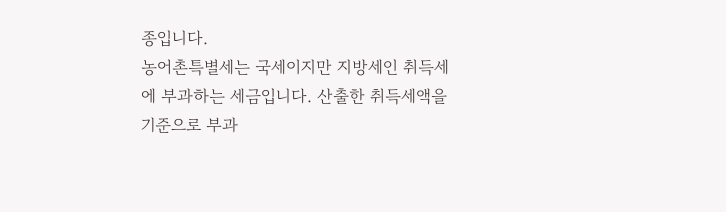종입니다.
농어촌특별세는 국세이지만 지방세인 취득세에 부과하는 세금입니다. 산출한 취득세액을 기준으로 부과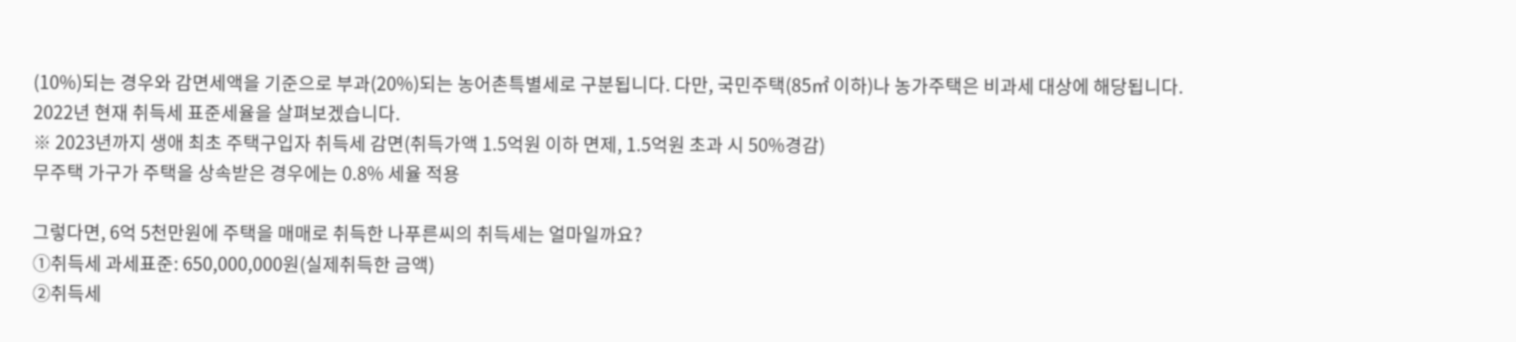(10%)되는 경우와 감면세액을 기준으로 부과(20%)되는 농어촌특별세로 구분됩니다. 다만, 국민주택(85㎡ 이하)나 농가주택은 비과세 대상에 해당됩니다.
2022년 현재 취득세 표준세율을 살펴보겠습니다.
※ 2023년까지 생애 최초 주택구입자 취득세 감면(취득가액 1.5억원 이하 면제, 1.5억원 초과 시 50%경감)
무주택 가구가 주택을 상속받은 경우에는 0.8% 세율 적용

그렇다면, 6억 5천만원에 주택을 매매로 취득한 나푸른씨의 취득세는 얼마일까요?
①취득세 과세표준: 650,000,000원(실제취득한 금액)
②취득세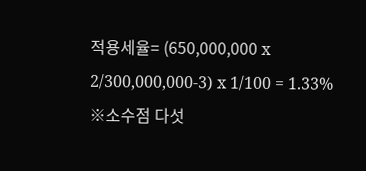적용세율= (650,000,000 x 2/300,000,000-3) x 1/100 = 1.33%
※소수점 다섯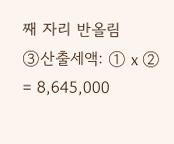째 자리 반올림
③산출세액: ① x ② = 8,645,000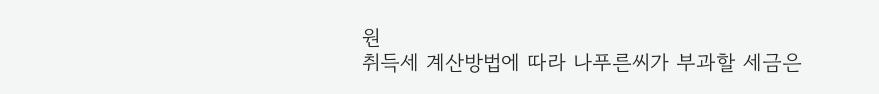원
취득세 계산방법에 따라 나푸른씨가 부과할 세금은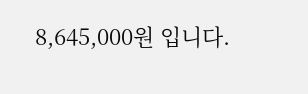8,645,000원 입니다.